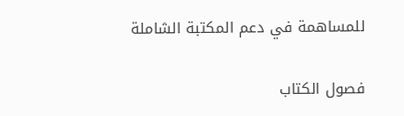للمساهمة في دعم المكتبة الشاملة

فصول الكتاب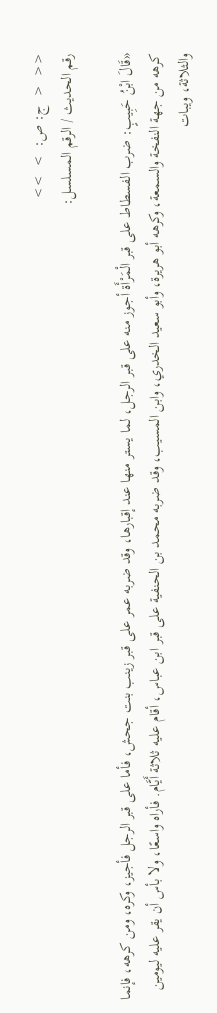<<  <  ج: ص:  >  >>
رقم الحديث / الرقم المسلسل:

«قَالَ ابْنُ حَبِيبٍ: ضرب الفسطاط على قبر الْمَرْأَة أجوز منه على قبر الرجل، لما يستر منها عند إقبارها، وقد ضربه عمر على قبر زينب بنت جحش، فأما على قبر الرجل فأجيز، وكره، ومن كرهه، فإنما كرهه من جهة النفخة والسمعة، وكرهه أبو هريرة، وأبو سعيد الخدري، وابن المسيب، وقد ضربه محمد بن الحنفية على قبر ابن عباس، أقام عليه ثلاثة أَيَّام. فأراه واسعًا، ولا بأس أن يقر عليه ليومين والثلاثة، ويبات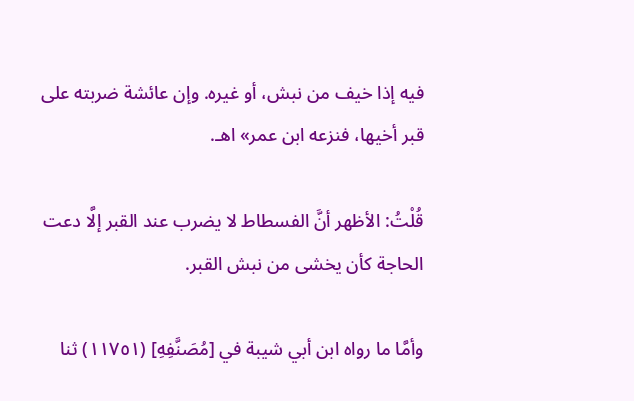فيه إذا خيف من نبش، أو غيره. وإن عائشة ضربته على قبر أخيها، فنزعه ابن عمر» اهـ.

قُلْتُ: الأظهر أنَّ الفسطاط لا يضرب عند القبر إلَّا دعت الحاجة كأن يخشى من نبش القبر.

وأمَّا ما رواه ابن أبي شيبة في [مُصَنَّفِهِ] (١١٧٥١) ثنا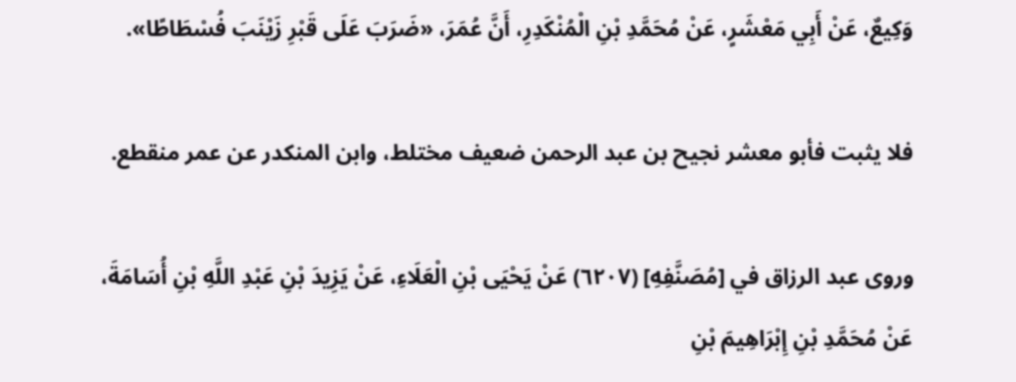وَكِيعٌ، عَنْ أَبِي مَعْشَرٍ، عَنْ مُحَمَّدِ بْنِ الْمُنْكَدِرِ، أَنَّ عُمَرَ، «ضَرَبَ عَلَى قَبْرِ زَيْنَبَ فُسْطَاطًا».

فلا يثبت فأبو معشر نجيح بن عبد الرحمن ضعيف مختلط، وابن المنكدر عن عمر منقطع.

وروى عبد الرزاق في [مُصَنَّفِهِ] (٦٢٠٧) عَنْ يَحْيَى بْنِ الْعَلَاءِ، عَنْ يَزِيدَ بْنِ عَبْدِ اللَّهِ بْنِ أُسَامَةَ، عَنْ مُحَمَّدِ بْنِ إِبْرَاهِيمَ بْنِ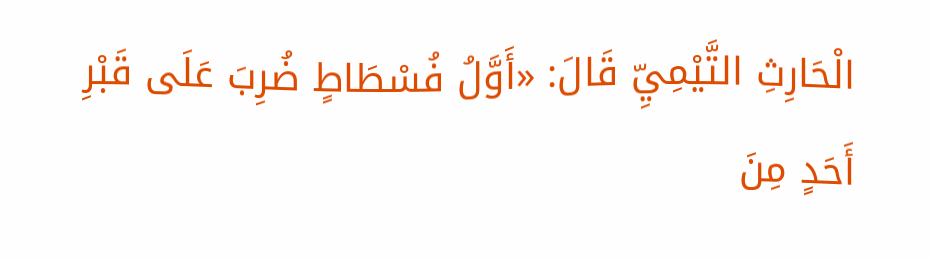الْحَارِثِ التَّيْمِيِّ قَالَ: «أَوَّلُ فُسْطَاطٍ ضُرِبَ عَلَى قَبْرِ أَحَدٍ مِنَ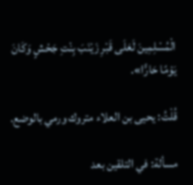الْمُسْلِمِينَ لَعَلَى قَبْرِ زَيْنَبَ بِنْتِ جَحْشٍ وَكَانَ يَوْمًا حَارًّا».

قُلْتُ: يحيى بن العلاء متروك ورمي بالوضع.

مسألة: في التلقين بعد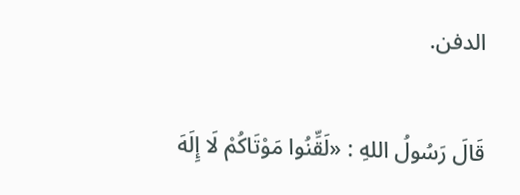الدفن.

قَالَ رَسُولُ اللهِ : «لَقِّنُوا مَوْتَاكُمْ لَا إِلَهَ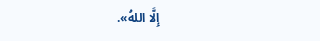إِلَّا اللهُ».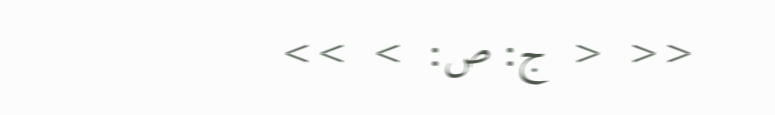<<  <  ج: ص:  >  >>